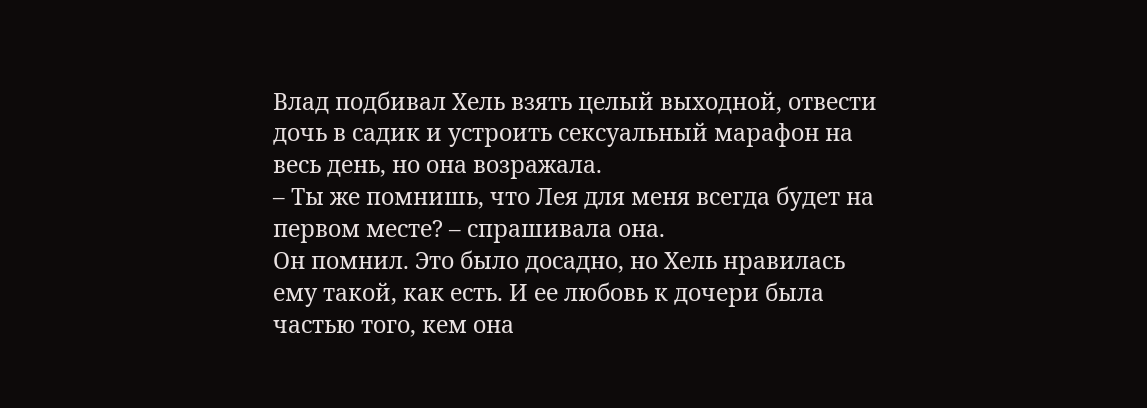Влад подбивал Хель взять целый выходной, отвести дочь в садик и устроить сексуальный марафон на весь день, но она возражала.
– Ты же помнишь, что Лея для меня всегда будет на первом месте? – спрашивала она.
Он помнил. Это было досадно, но Хель нравилась ему такой, как есть. И ее любовь к дочери была частью того, кем она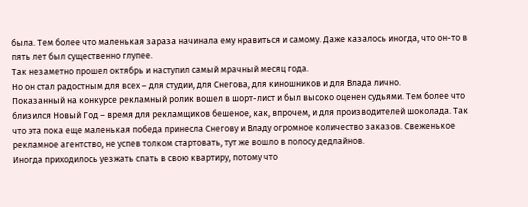была. Тем более что маленькая зараза начинала ему нравиться и самому. Даже казалось иногда, что он-то в пять лет был существенно глупее.
Так незаметно прошел октябрь и наступил самый мрачный месяц года.
Но он стал радостным для всех – для студии, для Снегова, для киношников и для Влада лично.
Показанный на конкурсе рекламный ролик вошел в шорт-лист и был высоко оценен судьями. Тем более что близился Новый Год – время для рекламщиков бешеное, как, впрочем, и для производителей шоколада. Так что эта пока еще маленькая победа принесла Снегову и Владу огромное количество заказов. Свеженькое рекламное агентство, не успев толком стартовать, тут же вошло в полосу дедлайнов.
Иногда приходилось уезжать спать в свою квартиру, потому что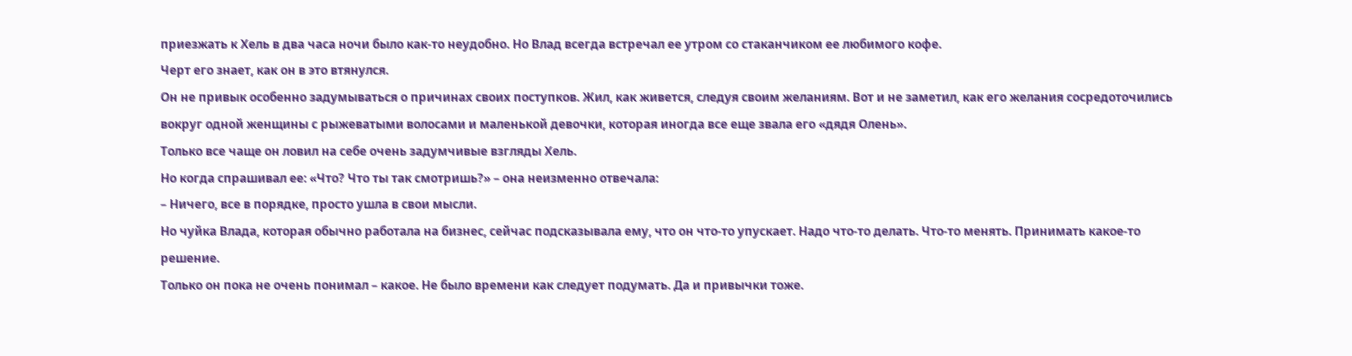приезжать к Хель в два часа ночи было как-то неудобно. Но Влад всегда встречал ее утром со стаканчиком ее любимого кофе.
Черт его знает, как он в это втянулся.
Он не привык особенно задумываться о причинах своих поступков. Жил, как живется, следуя своим желаниям. Вот и не заметил, как его желания сосредоточились вокруг одной женщины с рыжеватыми волосами и маленькой девочки, которая иногда все еще звала его «дядя Олень».
Только все чаще он ловил на себе очень задумчивые взгляды Хель.
Но когда спрашивал ее: «Что? Что ты так смотришь?» – она неизменно отвечала:
– Ничего, все в порядке, просто ушла в свои мысли.
Но чуйка Влада, которая обычно работала на бизнес, сейчас подсказывала ему, что он что-то упускает. Надо что-то делать. Что-то менять. Принимать какое-то решение.
Только он пока не очень понимал – какое. Не было времени как следует подумать. Да и привычки тоже.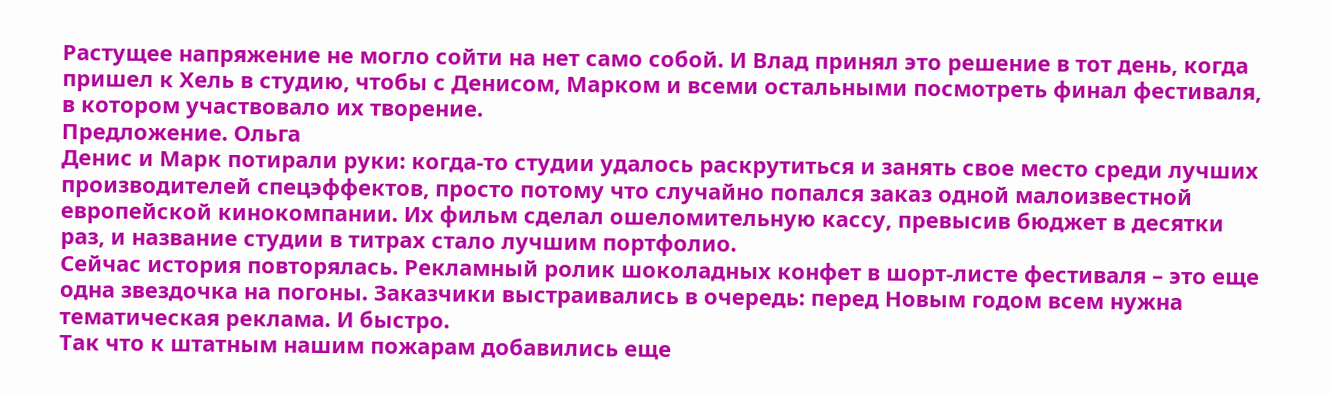Растущее напряжение не могло сойти на нет само собой. И Влад принял это решение в тот день, когда пришел к Хель в студию, чтобы с Денисом, Марком и всеми остальными посмотреть финал фестиваля, в котором участвовало их творение.
Предложение. Ольга
Денис и Марк потирали руки: когда-то студии удалось раскрутиться и занять свое место среди лучших производителей спецэффектов, просто потому что случайно попался заказ одной малоизвестной европейской кинокомпании. Их фильм сделал ошеломительную кассу, превысив бюджет в десятки раз, и название студии в титрах стало лучшим портфолио.
Сейчас история повторялась. Рекламный ролик шоколадных конфет в шорт-листе фестиваля – это еще одна звездочка на погоны. Заказчики выстраивались в очередь: перед Новым годом всем нужна тематическая реклама. И быстро.
Так что к штатным нашим пожарам добавились еще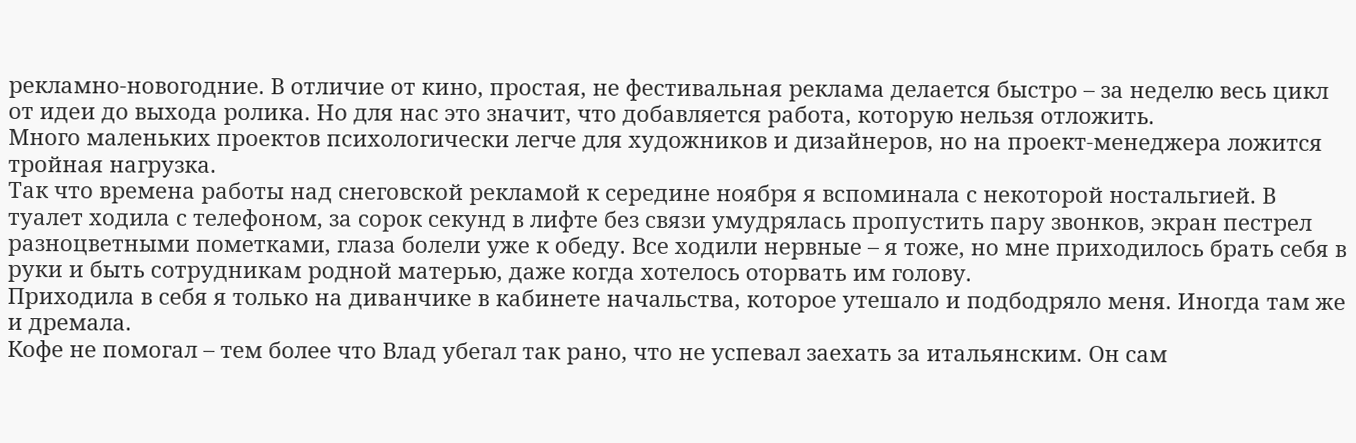рекламно-новогодние. В отличие от кино, простая, не фестивальная реклама делается быстро – за неделю весь цикл от идеи до выхода ролика. Но для нас это значит, что добавляется работа, которую нельзя отложить.
Много маленьких проектов психологически легче для художников и дизайнеров, но на проект-менеджера ложится тройная нагрузка.
Так что времена работы над снеговской рекламой к середине ноября я вспоминала с некоторой ностальгией. В туалет ходила с телефоном, за сорок секунд в лифте без связи умудрялась пропустить пару звонков, экран пестрел разноцветными пометками, глаза болели уже к обеду. Все ходили нервные – я тоже, но мне приходилось брать себя в руки и быть сотрудникам родной матерью, даже когда хотелось оторвать им голову.
Приходила в себя я только на диванчике в кабинете начальства, которое утешало и подбодряло меня. Иногда там же и дремала.
Кофе не помогал – тем более что Влад убегал так рано, что не успевал заехать за итальянским. Он сам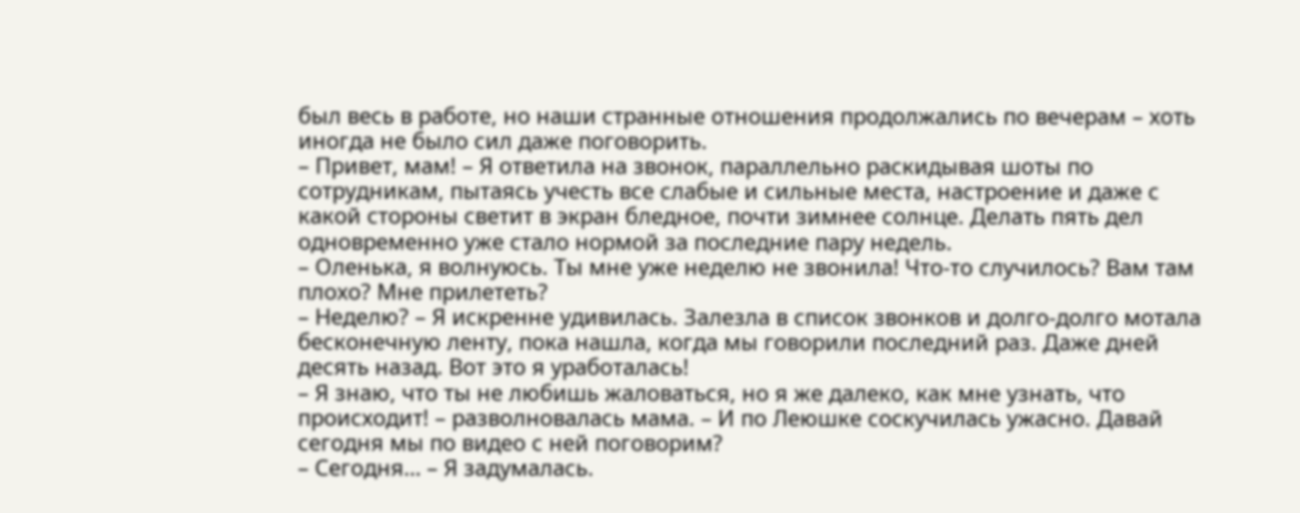был весь в работе, но наши странные отношения продолжались по вечерам – хоть иногда не было сил даже поговорить.
– Привет, мам! – Я ответила на звонок, параллельно раскидывая шоты по сотрудникам, пытаясь учесть все слабые и сильные места, настроение и даже с какой стороны светит в экран бледное, почти зимнее солнце. Делать пять дел одновременно уже стало нормой за последние пару недель.
– Оленька, я волнуюсь. Ты мне уже неделю не звонила! Что-то случилось? Вам там плохо? Мне прилететь?
– Неделю? – Я искренне удивилась. Залезла в список звонков и долго-долго мотала бесконечную ленту, пока нашла, когда мы говорили последний раз. Даже дней десять назад. Вот это я уработалась!
– Я знаю, что ты не любишь жаловаться, но я же далеко, как мне узнать, что происходит! – разволновалась мама. – И по Леюшке соскучилась ужасно. Давай сегодня мы по видео с ней поговорим?
– Сегодня… – Я задумалась.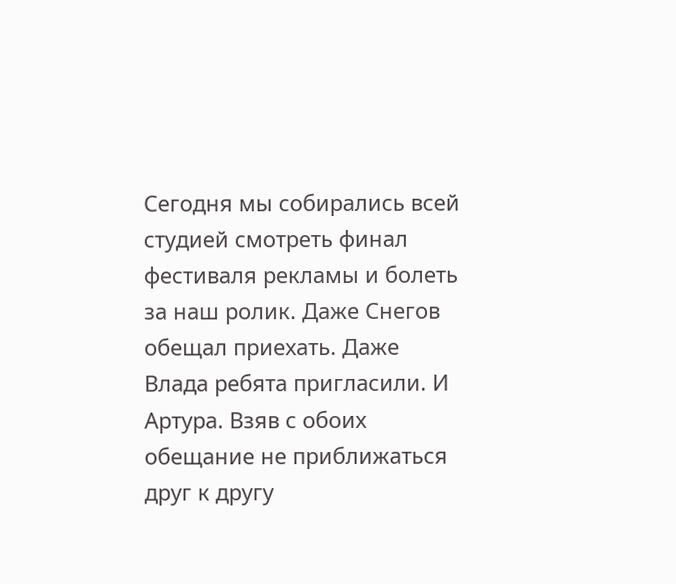Сегодня мы собирались всей студией смотреть финал фестиваля рекламы и болеть за наш ролик. Даже Снегов обещал приехать. Даже Влада ребята пригласили. И Артура. Взяв с обоих обещание не приближаться друг к другу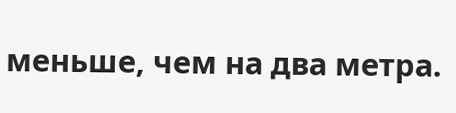меньше, чем на два метра.